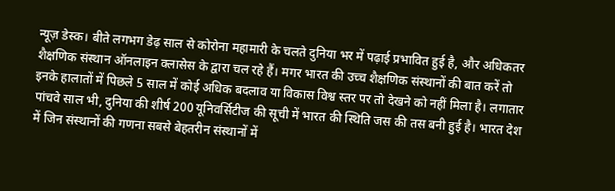न्यूज़ डेस्क। बीते लगभग डेढ़ साल से कोरोना महामारी के चलते दुनिया भर में पढ़ाई प्रभावित हुई है, और अधिकतर शैक्षणिक संस्थान ऑनलाइन क्लासेस के द्वारा चल रहे हैं। मगर भारत की उच्च शैक्षणिक संस्थानों की बात करें तो इनके हालातों में पिछले 5 साल में कोई अधिक बदलाव या विकास विश्व स्तर पर तो देखने को नहीं मिला है। लगातार पांचवे साल भी, दुनिया की शीर्ष 200 यूनिवर्सिटीज की सूची में भारत की स्थिति जस की तस बनी हुई है। भारत देश में जिन संस्थानों की गणना सबसे बेहतरीन संस्थानों में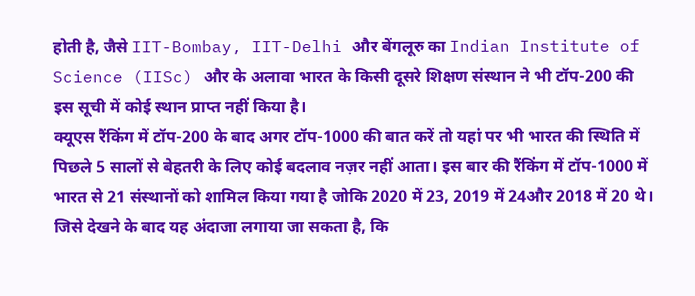होती है, जैसे IIT-Bombay, IIT-Delhi और बेंगलूरु का Indian Institute of Science (IISc) और के अलावा भारत के किसी दूसरे शिक्षण संस्थान ने भी टॉप-200 की इस सूची में कोई स्थान प्राप्त नहीं किया है।
क्यूएस रैंकिंग में टॉप-200 के बाद अगर टॉप-1000 की बात करें तो यहां पर भी भारत की स्थिति में पिछले 5 सालों से बेहतरी के लिए कोई बदलाव नज़र नहीं आता। इस बार की रैंकिंग में टॉप-1000 में भारत से 21 संस्थानों को शामिल किया गया है जोकि 2020 में 23, 2019 में 24और 2018 में 20 थे। जिसे देखने के बाद यह अंदाजा लगाया जा सकता है, कि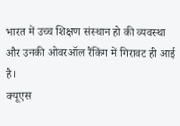भारत में उच्च शिक्षण संस्थान हो की व्यवस्था और उनकी ओवरऑल रैंकिंग में गिरावट ही आई है।
क्यूएस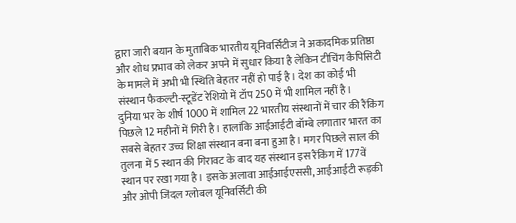द्वारा जारी बयान के मुताबिक भारतीय यूनिवर्सिटीज ने अकादमिक प्रतिष्ठा और शोध प्रभाव को लेकर अपने में सुधार किया है लेकिन टीचिंग कैपिसिटी के मामले में अभी भी स्थिति बेहतर नहीं हो पाई है। देश का कोई भी संस्थान फैकल्टी-स्टूडेंट रेशियो में टॉप 250 में भी शामिल नहीं है।
दुनिया भर के शीर्ष 1000 में शामिल 22 भारतीय संस्थानों में चार की रैंकिंग पिछले 12 महीनों में गिरी है। हालांकि आईआईटी बॉम्बे लगातार भारत का सबसे बेहतर उच्च शिक्षा संस्थान बना बना हुआ है। मगर पिछले साल की तुलना में 5 स्थान की गिरावट के बाद यह संस्थान इस रैंकिंग में 177वें स्थान पर रखा गया है। इसके अलावा आईआईएससी, आईआईटी रूड़की और ओपी जिंदल ग्लोबल यूनिवर्सिटी की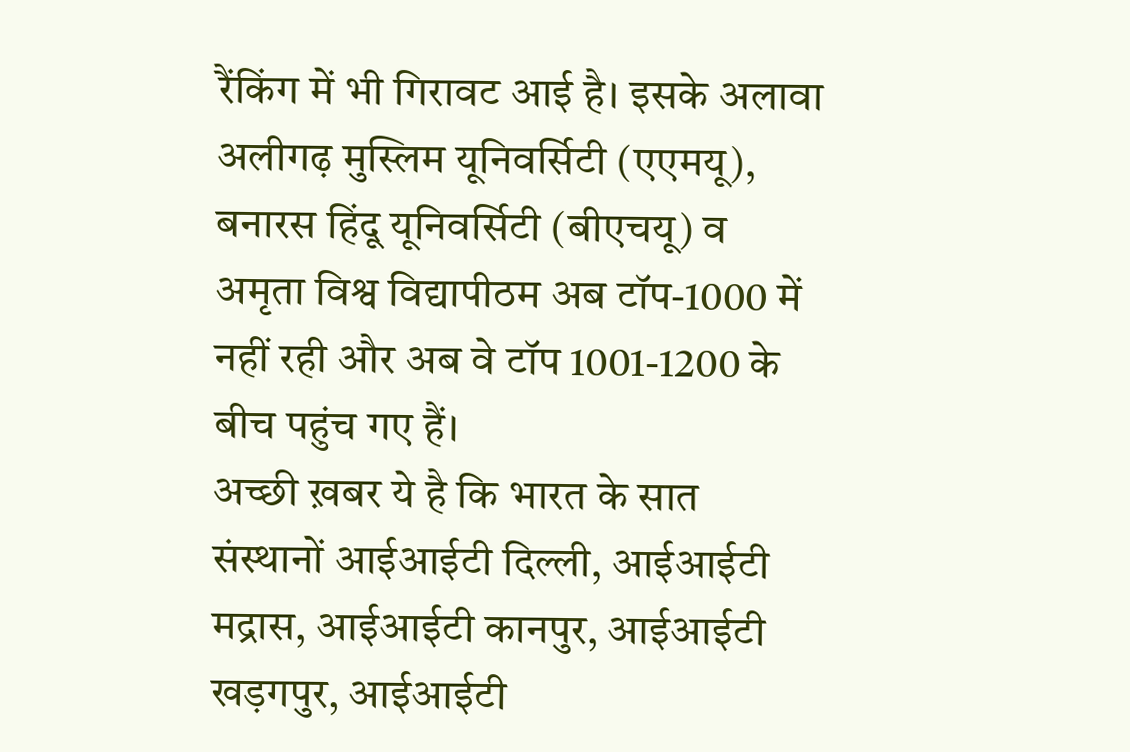रैंकिंग में भी गिरावट आई है। इसके अलावा अलीगढ़ मुस्लिम यूनिवर्सिटी (एएमयू), बनारस हिंदू यूनिवर्सिटी (बीएचयू) व अमृता विश्व विद्यापीठम अब टॉप-1000 में नहीं रही और अब वे टॉप 1001-1200 के बीच पहुंच गए हैं।
अच्छी ख़बर ये है कि भारत के सात संस्थानों आईआईटी दिल्ली, आईआईटी मद्रास, आईआईटी कानपुर, आईआईटी खड़गपुर, आईआईटी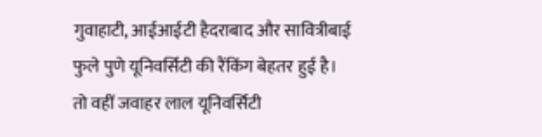गुवाहाटी, आईआईटी हैदराबाद और सावित्रीबाई फुले पुणे यूनिवर्सिटी की रैंकिंग बेहतर हुई है। तो वहीं जवाहर लाल यूनिवर्सिटी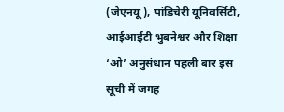(जेएनयू), पांडिचेरी यूनिवर्सिटी, आईआईटी भुबनेश्वर और शिक्षा ‘ओ’ अनुसंधान पहली बार इस सूची में जगह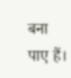बना पाए हैं।